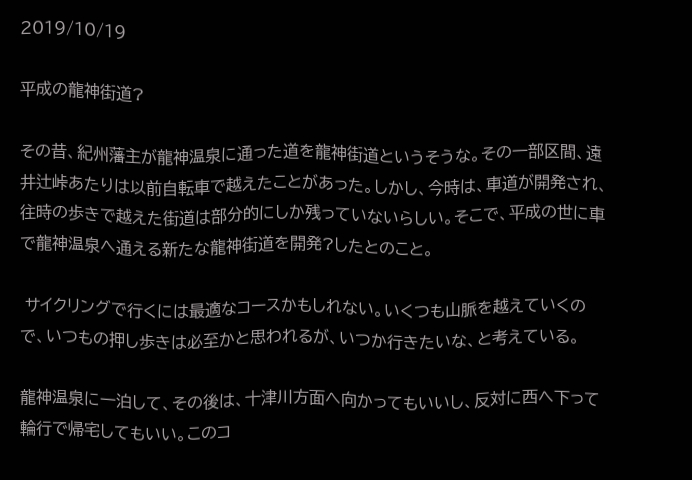2019/10/19

平成の龍神街道?

その昔、紀州藩主が龍神温泉に通った道を龍神街道というそうな。その一部区間、遠井辻峠あたりは以前自転車で越えたことがあった。しかし、今時は、車道が開発され、往時の歩きで越えた街道は部分的にしか残っていないらしい。そこで、平成の世に車で龍神温泉へ通える新たな龍神街道を開発?したとのこと。

 サイクリングで行くには最適なコースかもしれない。いくつも山脈を越えていくので、いつもの押し歩きは必至かと思われるが、いつか行きたいな、と考えている。

龍神温泉に一泊して、その後は、十津川方面へ向かってもいいし、反対に西へ下って輪行で帰宅してもいい。このコ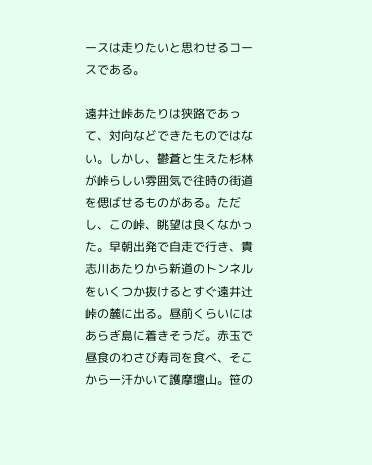ースは走りたいと思わせるコースである。

遠井辻峠あたりは狭路であって、対向などできたものではない。しかし、鬱蒼と生えた杉林が峠らしい雰囲気で往時の街道を偲ばせるものがある。ただし、この峠、眺望は良くなかった。早朝出発で自走で行き、貴志川あたりから新道のトンネルをいくつか抜けるとすぐ遠井辻峠の麓に出る。昼前くらいにはあらぎ島に着きそうだ。赤玉で昼食のわさび寿司を食べ、そこから一汗かいて護摩壇山。笹の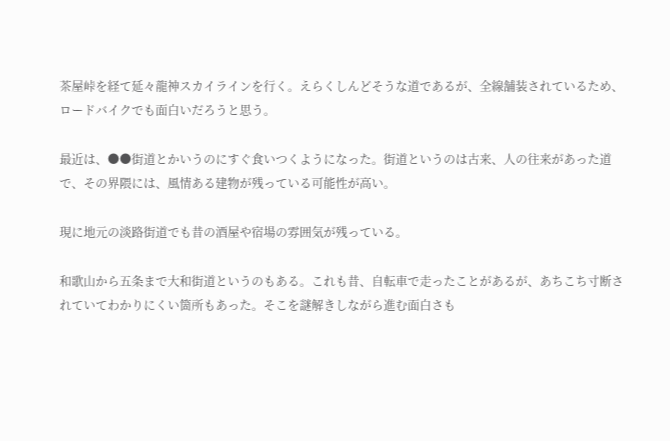茶屋峠を経て延々龍神スカイラインを行く。えらくしんどそうな道であるが、全線舗装されているため、ロードバイクでも面白いだろうと思う。

最近は、●●街道とかいうのにすぐ食いつくようになった。街道というのは古来、人の往来があった道で、その界隈には、風情ある建物が残っている可能性が高い。

現に地元の淡路街道でも昔の酒屋や宿場の雰囲気が残っている。

和歌山から五条まで大和街道というのもある。これも昔、自転車で走ったことがあるが、あちこち寸断されていてわかりにくい箇所もあった。そこを謎解きしながら進む面白さも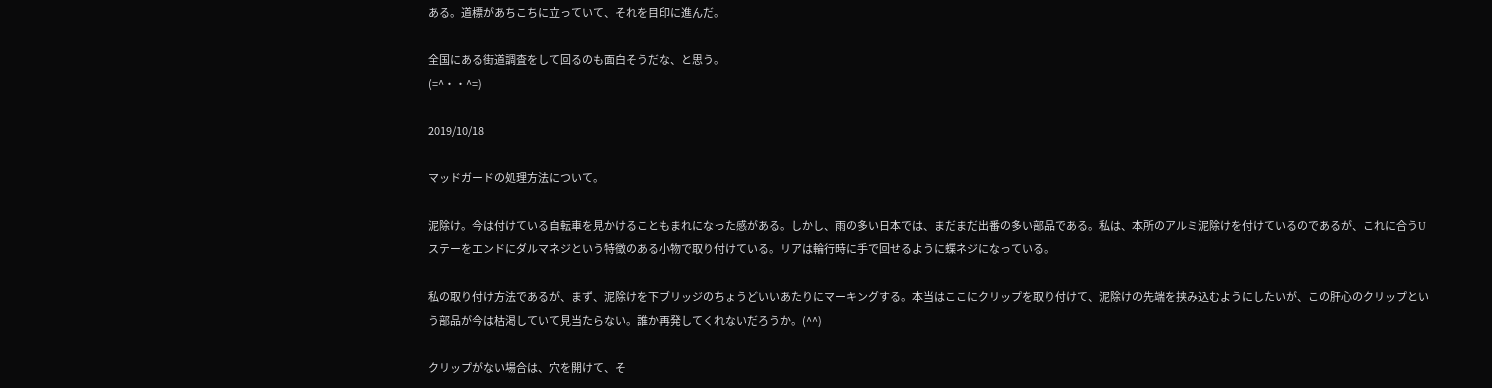ある。道標があちこちに立っていて、それを目印に進んだ。

全国にある街道調査をして回るのも面白そうだな、と思う。
(=^・・^=)

2019/10/18

マッドガードの処理方法について。

泥除け。今は付けている自転車を見かけることもまれになった感がある。しかし、雨の多い日本では、まだまだ出番の多い部品である。私は、本所のアルミ泥除けを付けているのであるが、これに合うUステーをエンドにダルマネジという特徴のある小物で取り付けている。リアは輪行時に手で回せるように蝶ネジになっている。

私の取り付け方法であるが、まず、泥除けを下ブリッジのちょうどいいあたりにマーキングする。本当はここにクリップを取り付けて、泥除けの先端を挟み込むようにしたいが、この肝心のクリップという部品が今は枯渇していて見当たらない。誰か再発してくれないだろうか。(^^)

クリップがない場合は、穴を開けて、そ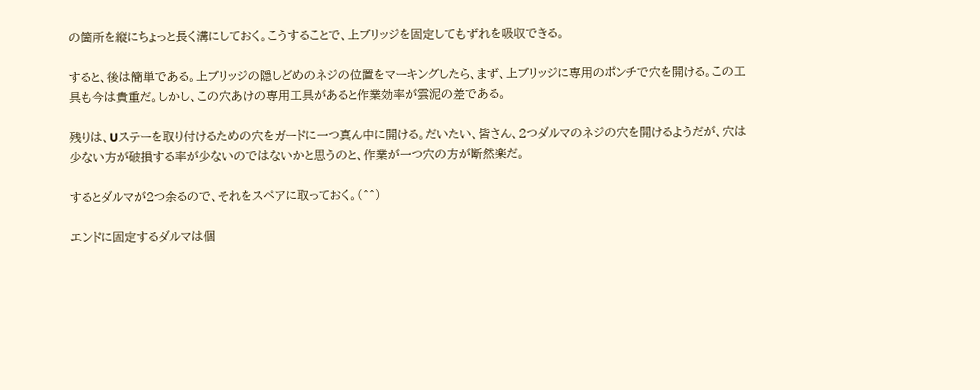の箇所を縦にちょっと長く溝にしておく。こうすることで、上ブリッジを固定してもずれを吸収できる。

すると、後は簡単である。上ブリッジの隠しどめのネジの位置をマーキングしたら、まず、上ブリッジに専用のポンチで穴を開ける。この工具も今は貴重だ。しかし、この穴あけの専用工具があると作業効率が雲泥の差である。

残りは、Uステーを取り付けるための穴をガードに一つ真ん中に開ける。だいたい、皆さん、2つダルマのネジの穴を開けるようだが、穴は少ない方が破損する率が少ないのではないかと思うのと、作業が一つ穴の方が断然楽だ。

するとダルマが2つ余るので、それをスペアに取っておく。(^^)

エンドに固定するダルマは個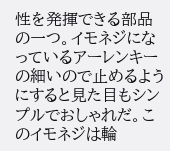性を発揮できる部品の一つ。イモネジになっているアーレンキーの細いので止めるようにすると見た目もシンプルでおしゃれだ。このイモネジは輪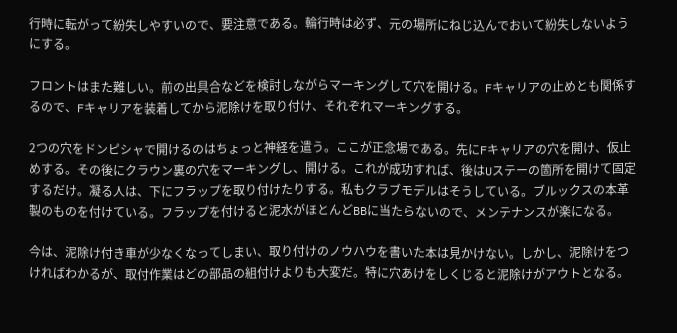行時に転がって紛失しやすいので、要注意である。輪行時は必ず、元の場所にねじ込んでおいて紛失しないようにする。

フロントはまた難しい。前の出具合などを検討しながらマーキングして穴を開ける。Fキャリアの止めとも関係するので、Fキャリアを装着してから泥除けを取り付け、それぞれマーキングする。

2つの穴をドンピシャで開けるのはちょっと神経を遣う。ここが正念場である。先にFキャリアの穴を開け、仮止めする。その後にクラウン裏の穴をマーキングし、開ける。これが成功すれば、後はUステーの箇所を開けて固定するだけ。凝る人は、下にフラップを取り付けたりする。私もクラブモデルはそうしている。ブルックスの本革製のものを付けている。フラップを付けると泥水がほとんどBBに当たらないので、メンテナンスが楽になる。

今は、泥除け付き車が少なくなってしまい、取り付けのノウハウを書いた本は見かけない。しかし、泥除けをつければわかるが、取付作業はどの部品の組付けよりも大変だ。特に穴あけをしくじると泥除けがアウトとなる。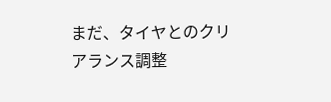まだ、タイヤとのクリアランス調整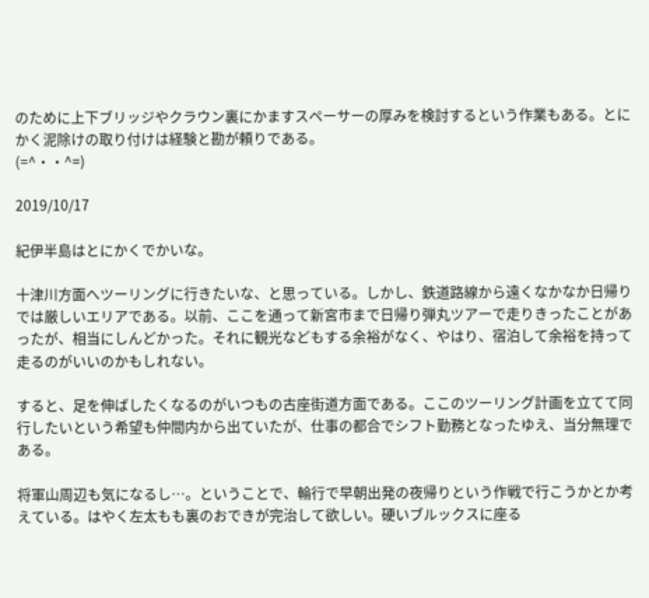のために上下ブリッジやクラウン裏にかますスペーサーの厚みを検討するという作業もある。とにかく泥除けの取り付けは経験と勘が頼りである。
(=^・・^=)

2019/10/17

紀伊半島はとにかくでかいな。

十津川方面へツーリングに行きたいな、と思っている。しかし、鉄道路線から遠くなかなか日帰りでは厳しいエリアである。以前、ここを通って新宮市まで日帰り弾丸ツアーで走りきったことがあったが、相当にしんどかった。それに観光などもする余裕がなく、やはり、宿泊して余裕を持って走るのがいいのかもしれない。

すると、足を伸ばしたくなるのがいつもの古座街道方面である。ここのツーリング計画を立てて同行したいという希望も仲間内から出ていたが、仕事の都合でシフト勤務となったゆえ、当分無理である。

将軍山周辺も気になるし…。ということで、輪行で早朝出発の夜帰りという作戦で行こうかとか考えている。はやく左太もも裏のおできが完治して欲しい。硬いブルックスに座る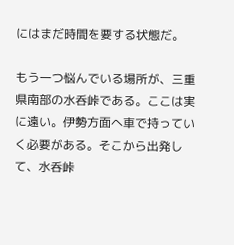にはまだ時間を要する状態だ。

もう一つ悩んでいる場所が、三重県南部の水呑峠である。ここは実に遠い。伊勢方面へ車で持っていく必要がある。そこから出発して、水呑峠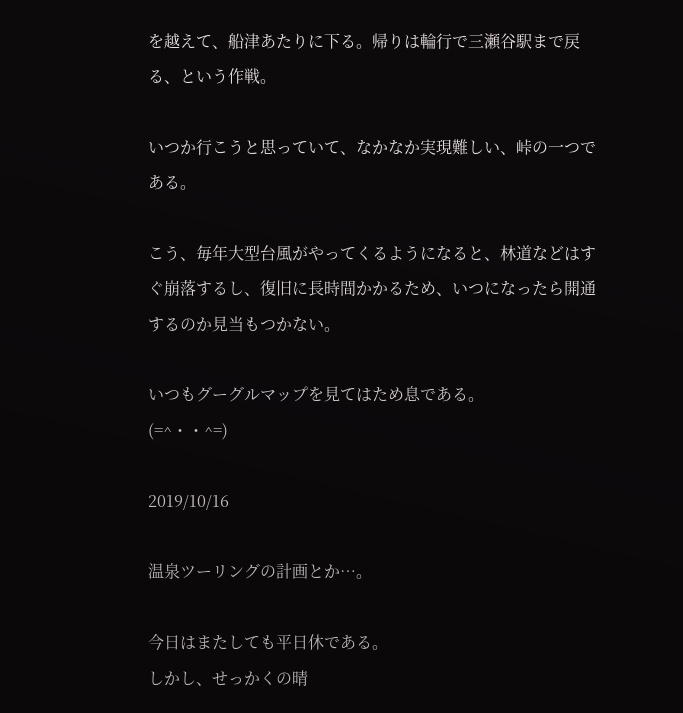を越えて、船津あたりに下る。帰りは輪行で三瀬谷駅まで戻る、という作戦。

いつか行こうと思っていて、なかなか実現難しい、峠の一つである。

こう、毎年大型台風がやってくるようになると、林道などはすぐ崩落するし、復旧に長時間かかるため、いつになったら開通するのか見当もつかない。

いつもグーグルマップを見てはため息である。
(=^・・^=)

2019/10/16

温泉ツーリングの計画とか…。

今日はまたしても平日休である。
しかし、せっかくの晴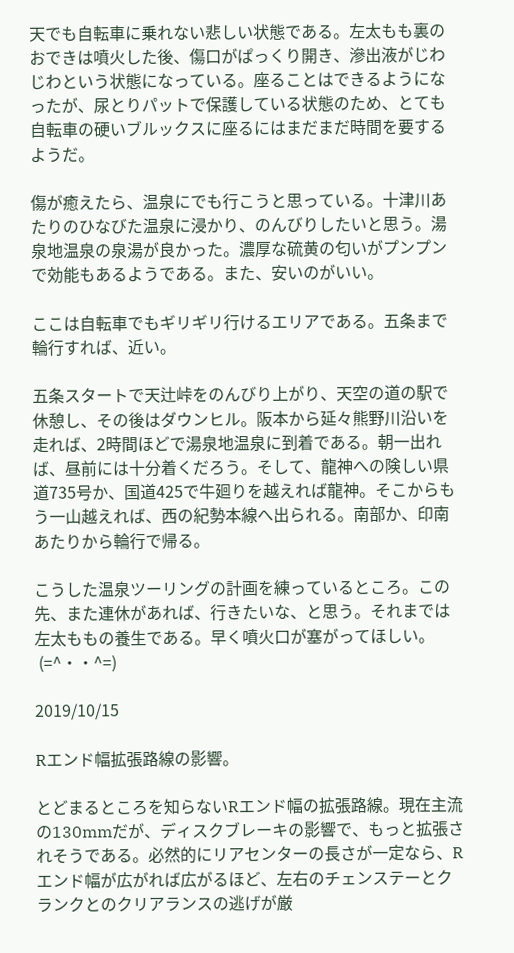天でも自転車に乗れない悲しい状態である。左太もも裏のおできは噴火した後、傷口がぱっくり開き、滲出液がじわじわという状態になっている。座ることはできるようになったが、尿とりパットで保護している状態のため、とても自転車の硬いブルックスに座るにはまだまだ時間を要するようだ。

傷が癒えたら、温泉にでも行こうと思っている。十津川あたりのひなびた温泉に浸かり、のんびりしたいと思う。湯泉地温泉の泉湯が良かった。濃厚な硫黄の匂いがプンプンで効能もあるようである。また、安いのがいい。

ここは自転車でもギリギリ行けるエリアである。五条まで輪行すれば、近い。

五条スタートで天辻峠をのんびり上がり、天空の道の駅で休憩し、その後はダウンヒル。阪本から延々熊野川沿いを走れば、2時間ほどで湯泉地温泉に到着である。朝一出れば、昼前には十分着くだろう。そして、龍神への険しい県道735号か、国道425で牛廻りを越えれば龍神。そこからもう一山越えれば、西の紀勢本線へ出られる。南部か、印南あたりから輪行で帰る。

こうした温泉ツーリングの計画を練っているところ。この先、また連休があれば、行きたいな、と思う。それまでは左太ももの養生である。早く噴火口が塞がってほしい。
 (=^・・^=)

2019/10/15

Rエンド幅拡張路線の影響。

とどまるところを知らないRエンド幅の拡張路線。現在主流の130mmだが、ディスクブレーキの影響で、もっと拡張されそうである。必然的にリアセンターの長さが一定なら、Rエンド幅が広がれば広がるほど、左右のチェンステーとクランクとのクリアランスの逃げが厳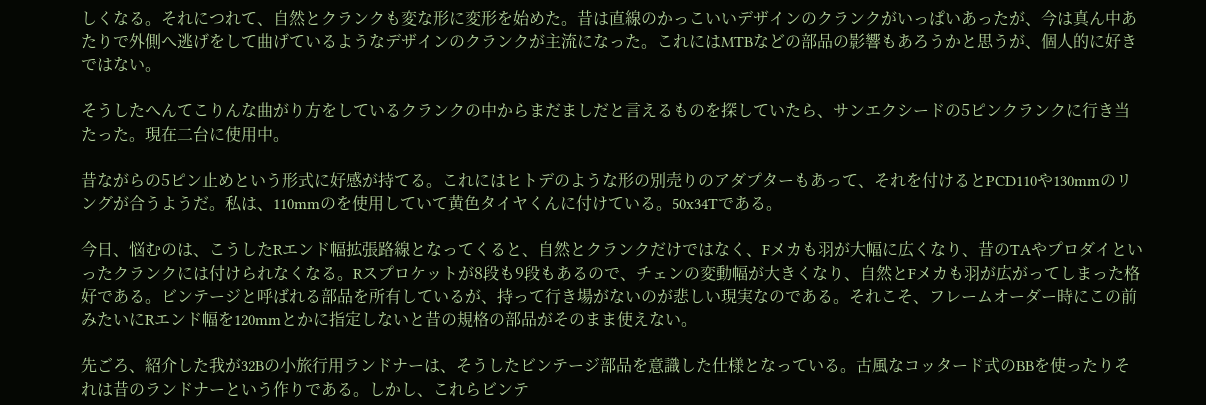しくなる。それにつれて、自然とクランクも変な形に変形を始めた。昔は直線のかっこいいデザインのクランクがいっぱいあったが、今は真ん中あたりで外側へ逃げをして曲げているようなデザインのクランクが主流になった。これにはMTBなどの部品の影響もあろうかと思うが、個人的に好きではない。

そうしたへんてこりんな曲がり方をしているクランクの中からまだましだと言えるものを探していたら、サンエクシードの5ピンクランクに行き当たった。現在二台に使用中。

昔ながらの5ピン止めという形式に好感が持てる。これにはヒトデのような形の別売りのアダプターもあって、それを付けるとPCD110や130mmのリングが合うようだ。私は、110mmのを使用していて黄色タイヤくんに付けている。50x34Tである。

今日、悩むのは、こうしたRエンド幅拡張路線となってくると、自然とクランクだけではなく、Fメカも羽が大幅に広くなり、昔のTAやプロダイといったクランクには付けられなくなる。Rスプロケットが8段も9段もあるので、チェンの変動幅が大きくなり、自然とFメカも羽が広がってしまった格好である。ビンテージと呼ばれる部品を所有しているが、持って行き場がないのが悲しい現実なのである。それこそ、フレームオーダー時にこの前みたいにRエンド幅を120mmとかに指定しないと昔の規格の部品がそのまま使えない。

先ごろ、紹介した我が32Bの小旅行用ランドナーは、そうしたビンテージ部品を意識した仕様となっている。古風なコッタード式のBBを使ったりそれは昔のランドナーという作りである。しかし、これらビンテ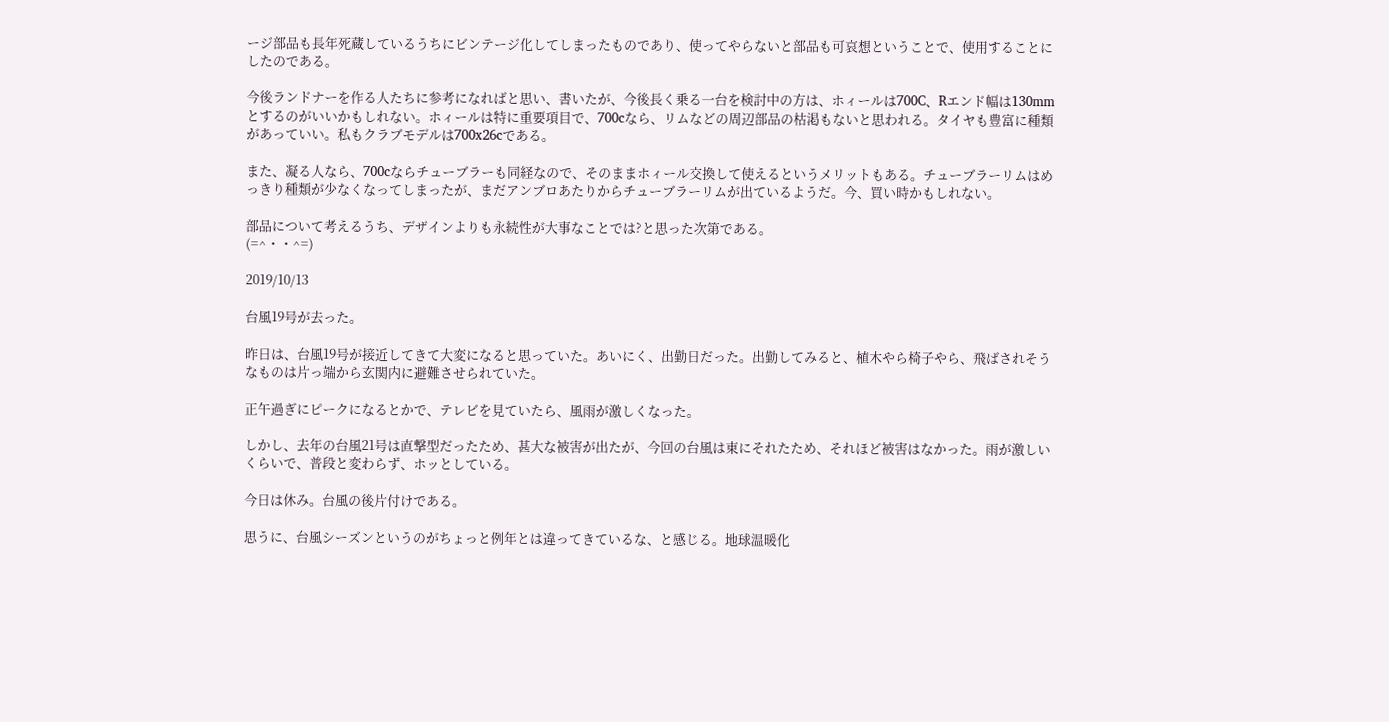ージ部品も長年死蔵しているうちにビンテージ化してしまったものであり、使ってやらないと部品も可哀想ということで、使用することにしたのである。

今後ランドナーを作る人たちに参考になればと思い、書いたが、今後長く乗る一台を検討中の方は、ホィールは700C、Rエンド幅は130mmとするのがいいかもしれない。ホィールは特に重要項目で、700cなら、リムなどの周辺部品の枯渇もないと思われる。タイヤも豊富に種類があっていい。私もクラブモデルは700x26cである。

また、凝る人なら、700cならチューブラーも同経なので、そのままホィール交換して使えるというメリットもある。チューブラーリムはめっきり種類が少なくなってしまったが、まだアンブロあたりからチューブラーリムが出ているようだ。今、買い時かもしれない。

部品について考えるうち、デザインよりも永続性が大事なことでは?と思った次第である。
(=^・・^=)

2019/10/13

台風19号が去った。

昨日は、台風19号が接近してきて大変になると思っていた。あいにく、出勤日だった。出勤してみると、植木やら椅子やら、飛ばされそうなものは片っ端から玄関内に避難させられていた。

正午過ぎにピークになるとかで、テレビを見ていたら、風雨が激しくなった。

しかし、去年の台風21号は直撃型だったため、甚大な被害が出たが、今回の台風は東にそれたため、それほど被害はなかった。雨が激しいくらいで、普段と変わらず、ホッとしている。

今日は休み。台風の後片付けである。

思うに、台風シーズンというのがちょっと例年とは違ってきているな、と感じる。地球温暖化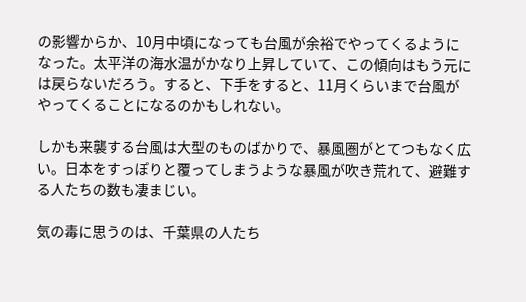の影響からか、10月中頃になっても台風が余裕でやってくるようになった。太平洋の海水温がかなり上昇していて、この傾向はもう元には戻らないだろう。すると、下手をすると、11月くらいまで台風がやってくることになるのかもしれない。

しかも来襲する台風は大型のものばかりで、暴風圏がとてつもなく広い。日本をすっぽりと覆ってしまうような暴風が吹き荒れて、避難する人たちの数も凄まじい。

気の毒に思うのは、千葉県の人たち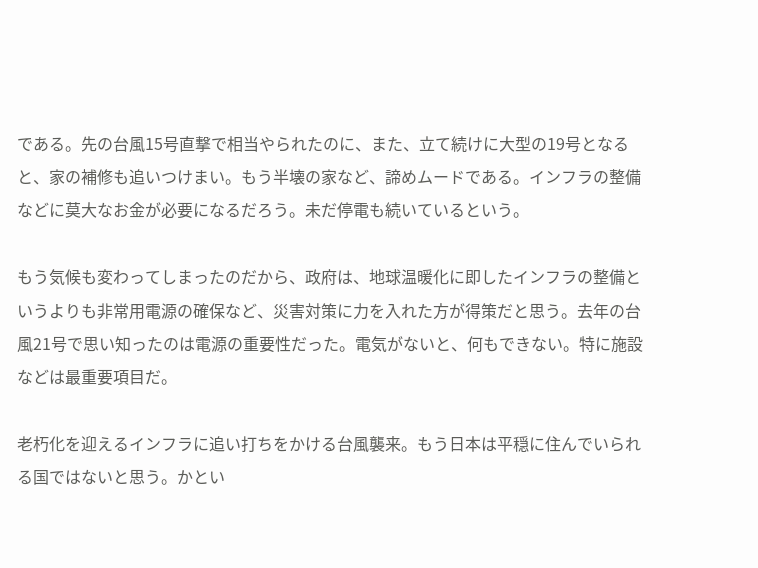である。先の台風15号直撃で相当やられたのに、また、立て続けに大型の19号となると、家の補修も追いつけまい。もう半壊の家など、諦めムードである。インフラの整備などに莫大なお金が必要になるだろう。未だ停電も続いているという。

もう気候も変わってしまったのだから、政府は、地球温暖化に即したインフラの整備というよりも非常用電源の確保など、災害対策に力を入れた方が得策だと思う。去年の台風21号で思い知ったのは電源の重要性だった。電気がないと、何もできない。特に施設などは最重要項目だ。

老朽化を迎えるインフラに追い打ちをかける台風襲来。もう日本は平穏に住んでいられる国ではないと思う。かとい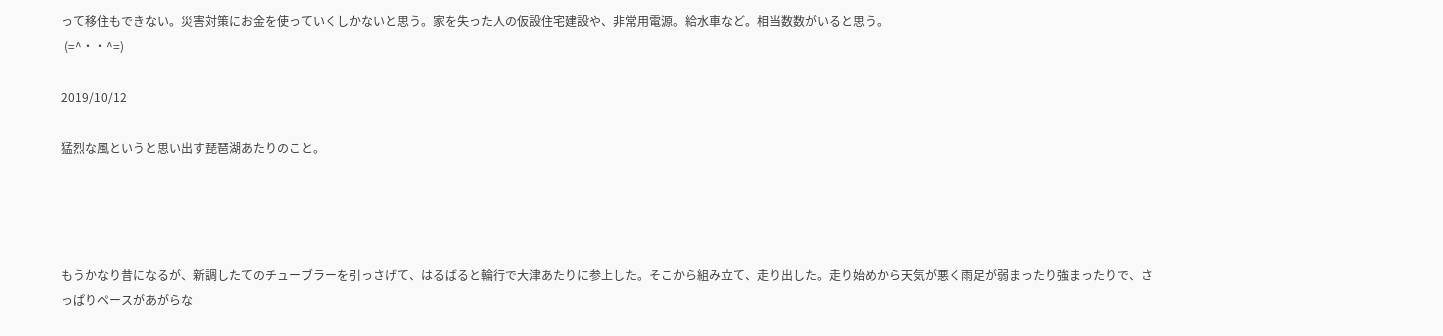って移住もできない。災害対策にお金を使っていくしかないと思う。家を失った人の仮設住宅建設や、非常用電源。給水車など。相当数数がいると思う。
 (=^・・^=)

2019/10/12

猛烈な風というと思い出す琵琶湖あたりのこと。




もうかなり昔になるが、新調したてのチューブラーを引っさげて、はるばると輪行で大津あたりに参上した。そこから組み立て、走り出した。走り始めから天気が悪く雨足が弱まったり強まったりで、さっぱりペースがあがらな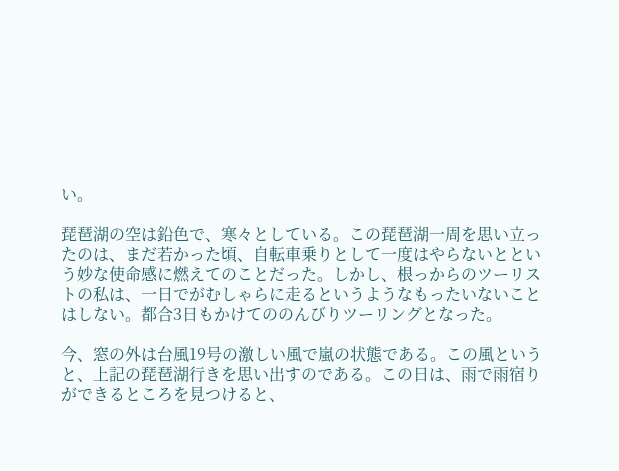い。

琵琶湖の空は鉛色で、寒々としている。この琵琶湖一周を思い立ったのは、まだ若かった頃、自転車乗りとして一度はやらないとという妙な使命感に燃えてのことだった。しかし、根っからのツーリストの私は、一日でがむしゃらに走るというようなもったいないことはしない。都合3日もかけてののんびりツーリングとなった。

今、窓の外は台風19号の激しい風で嵐の状態である。この風というと、上記の琵琶湖行きを思い出すのである。この日は、雨で雨宿りができるところを見つけると、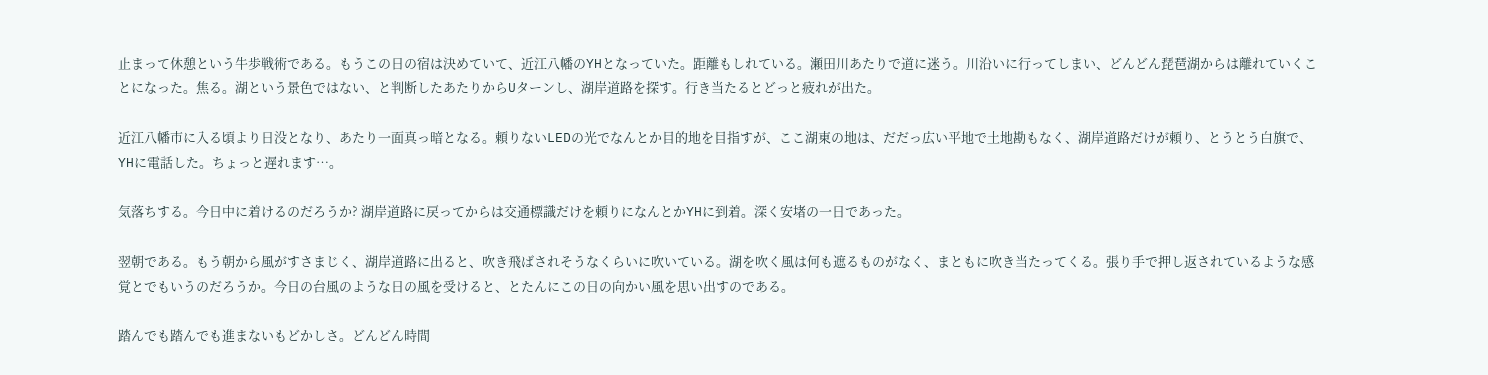止まって休憩という牛歩戦術である。もうこの日の宿は決めていて、近江八幡のYHとなっていた。距離もしれている。瀬田川あたりで道に迷う。川沿いに行ってしまい、どんどん琵琶湖からは離れていくことになった。焦る。湖という景色ではない、と判断したあたりからUターンし、湖岸道路を探す。行き当たるとどっと疲れが出た。

近江八幡市に入る頃より日没となり、あたり一面真っ暗となる。頼りないLEDの光でなんとか目的地を目指すが、ここ湖東の地は、だだっ広い平地で土地勘もなく、湖岸道路だけが頼り、とうとう白旗で、YHに電話した。ちょっと遅れます…。

気落ちする。今日中に着けるのだろうか? 湖岸道路に戻ってからは交通標識だけを頼りになんとかYHに到着。深く安堵の一日であった。

翌朝である。もう朝から風がすさまじく、湖岸道路に出ると、吹き飛ばされそうなくらいに吹いている。湖を吹く風は何も遮るものがなく、まともに吹き当たってくる。張り手で押し返されているような感覚とでもいうのだろうか。今日の台風のような日の風を受けると、とたんにこの日の向かい風を思い出すのである。

踏んでも踏んでも進まないもどかしさ。どんどん時間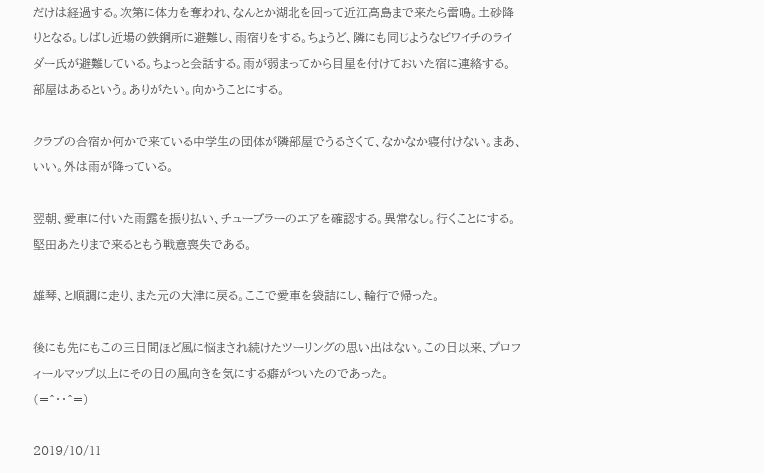だけは経過する。次第に体力を奪われ、なんとか湖北を回って近江高島まで来たら雷鳴。土砂降りとなる。しばし近場の鉄鋼所に避難し、雨宿りをする。ちょうど、隣にも同じようなビワイチのライダー氏が避難している。ちょっと会話する。雨が弱まってから目星を付けておいた宿に連絡する。部屋はあるという。ありがたい。向かうことにする。

クラブの合宿か何かで来ている中学生の団体が隣部屋でうるさくて、なかなか寝付けない。まあ、いい。外は雨が降っている。

翌朝、愛車に付いた雨露を振り払い、チューブラーのエアを確認する。異常なし。行くことにする。堅田あたりまで来るともう戦意喪失である。

雄琴、と順調に走り、また元の大津に戻る。ここで愛車を袋詰にし、輪行で帰った。

後にも先にもこの三日間ほど風に悩まされ続けたツーリングの思い出はない。この日以来、プロフィールマップ以上にその日の風向きを気にする癖がついたのであった。
(=^・・^=)

2019/10/11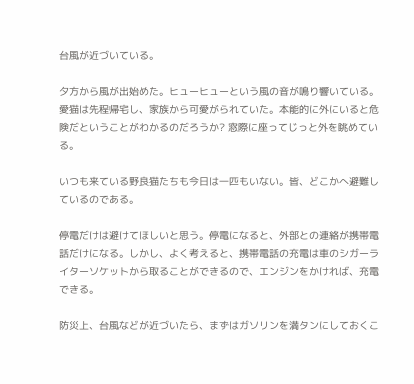台風が近づいている。

夕方から風が出始めた。ヒューヒューという風の音が鳴り響いている。愛猫は先程帰宅し、家族から可愛がられていた。本能的に外にいると危険だということがわかるのだろうか? 窓際に座ってじっと外を眺めている。

いつも来ている野良猫たちも今日は一匹もいない。皆、どこかへ避難しているのである。

停電だけは避けてほしいと思う。停電になると、外部との連絡が携帯電話だけになる。しかし、よく考えると、携帯電話の充電は車のシガーライターソケットから取ることができるので、エンジンをかければ、充電できる。

防災上、台風などが近づいたら、まずはガソリンを満タンにしておくこ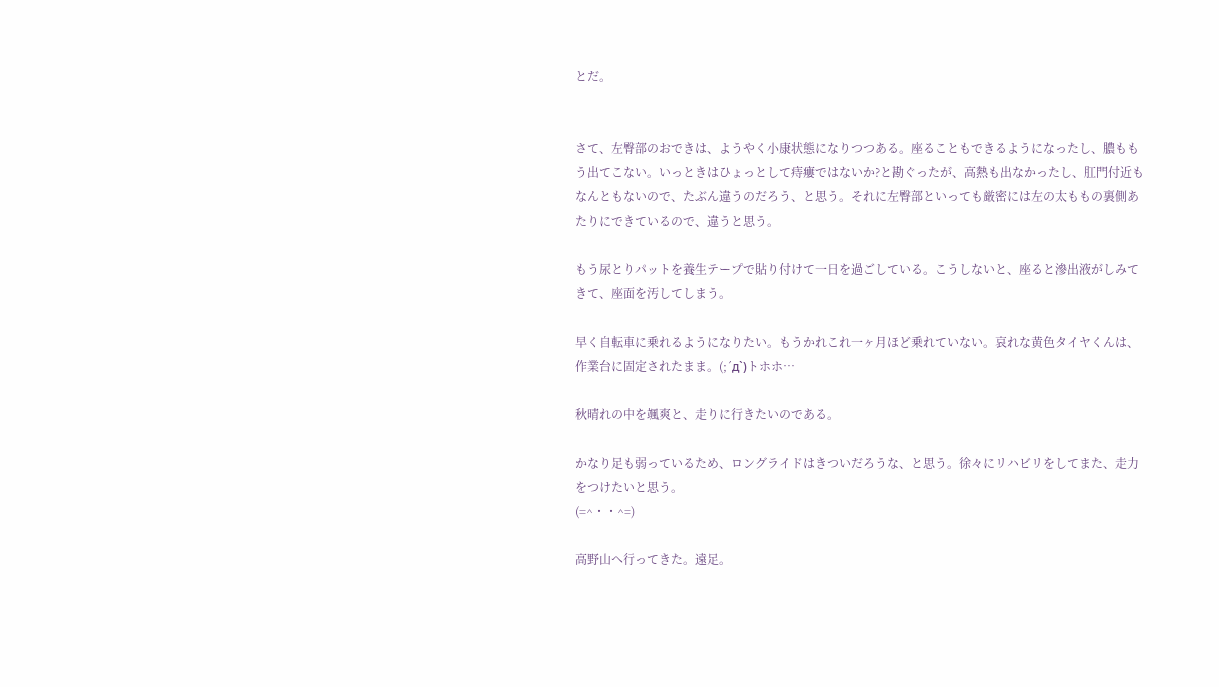とだ。


さて、左臀部のおできは、ようやく小康状態になりつつある。座ることもできるようになったし、膿ももう出てこない。いっときはひょっとして痔瘻ではないか?と勘ぐったが、高熱も出なかったし、肛門付近もなんともないので、たぶん違うのだろう、と思う。それに左臀部といっても厳密には左の太ももの裏側あたりにできているので、違うと思う。

もう尿とりパットを養生テープで貼り付けて一日を過ごしている。こうしないと、座ると滲出液がしみてきて、座面を汚してしまう。

早く自転車に乗れるようになりたい。もうかれこれ一ヶ月ほど乗れていない。哀れな黄色タイヤくんは、作業台に固定されたまま。(;´д`)トホホ…

秋晴れの中を颯爽と、走りに行きたいのである。

かなり足も弱っているため、ロングライドはきついだろうな、と思う。徐々にリハビリをしてまた、走力をつけたいと思う。
(=^・・^=)

高野山へ行ってきた。遠足。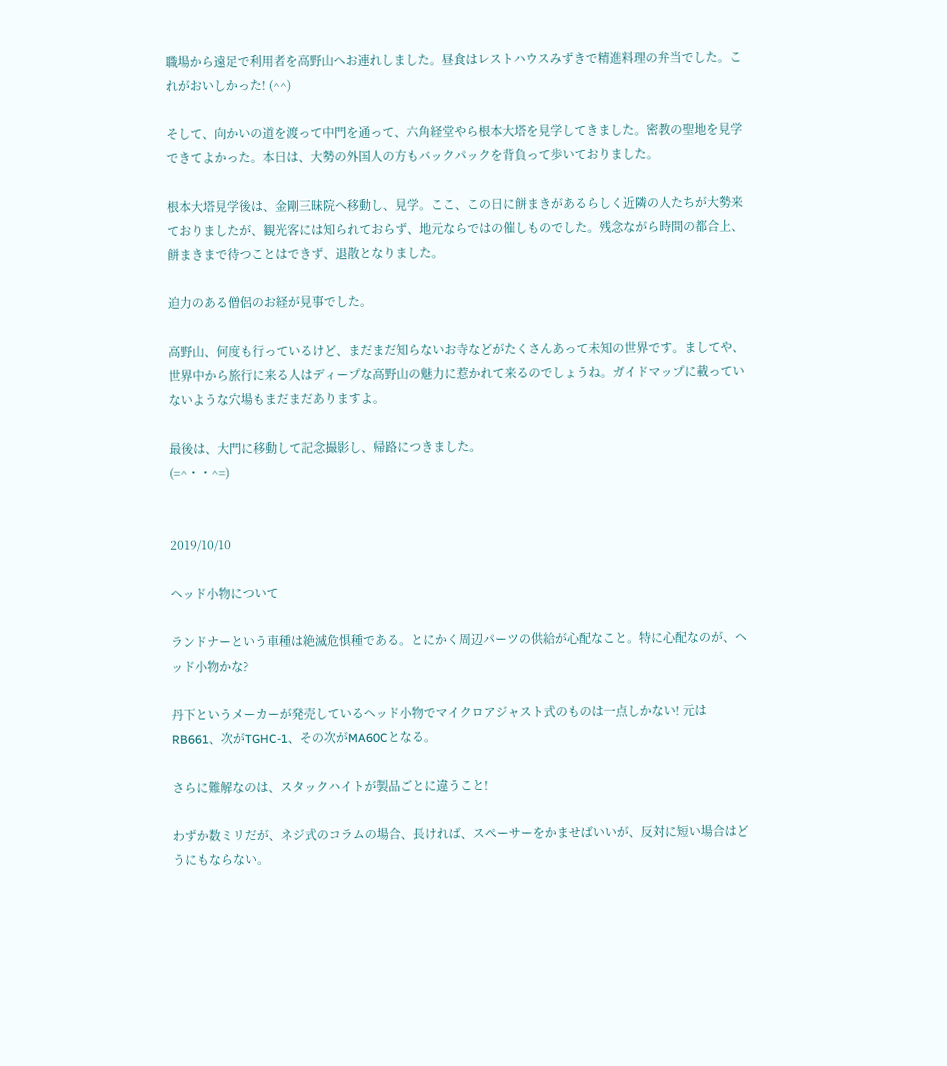職場から遠足で利用者を高野山へお連れしました。昼食はレストハウスみずきで精進料理の弁当でした。これがおいしかった! (^^)

そして、向かいの道を渡って中門を通って、六角経堂やら根本大塔を見学してきました。密教の聖地を見学できてよかった。本日は、大勢の外国人の方もバックパックを背負って歩いておりました。

根本大塔見学後は、金剛三昧院へ移動し、見学。ここ、この日に餅まきがあるらしく近隣の人たちが大勢来ておりましたが、観光客には知られておらず、地元ならではの催しものでした。残念ながら時間の都合上、餅まきまで待つことはできず、退散となりました。

迫力のある僧侶のお経が見事でした。

高野山、何度も行っているけど、まだまだ知らないお寺などがたくさんあって未知の世界です。ましてや、世界中から旅行に来る人はディープな高野山の魅力に惹かれて来るのでしょうね。ガイドマップに載っていないような穴場もまだまだありますよ。

最後は、大門に移動して記念撮影し、帰路につきました。
(=^・・^=)


2019/10/10

ヘッド小物について

ランドナーという車種は絶滅危惧種である。とにかく周辺パーツの供給が心配なこと。特に心配なのが、ヘッド小物かな?

丹下というメーカーが発売しているヘッド小物でマイクロアジャスト式のものは一点しかない! 元はRB661、次がTGHC-1、その次がMA60Cとなる。

さらに難解なのは、スタックハイトが製品ごとに違うこと!

わずか数ミリだが、ネジ式のコラムの場合、長ければ、スペーサーをかませばいいが、反対に短い場合はどうにもならない。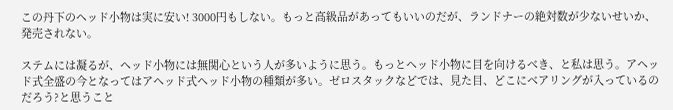この丹下のヘッド小物は実に安い! 3000円もしない。もっと高級品があってもいいのだが、ランドナーの絶対数が少ないせいか、発売されない。

ステムには凝るが、ヘッド小物には無関心という人が多いように思う。もっとヘッド小物に目を向けるべき、と私は思う。アヘッド式全盛の今となってはアヘッド式ヘッド小物の種類が多い。ゼロスタックなどでは、見た目、どこにベアリングが入っているのだろう?と思うこと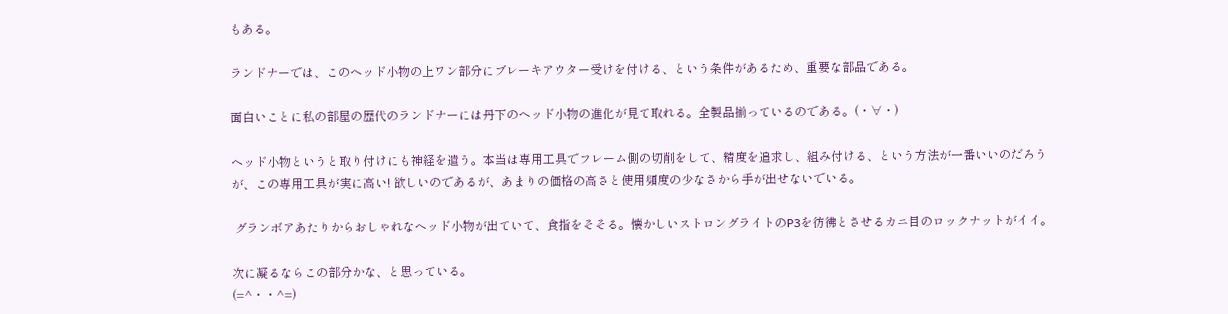もある。

ランドナーでは、このヘッド小物の上ワン部分にブレーキアウター受けを付ける、という条件があるため、重要な部品である。

面白いことに私の部屋の歴代のランドナーには丹下のヘッド小物の進化が見て取れる。全製品揃っているのである。(・∀・)

ヘッド小物というと取り付けにも神経を遣う。本当は専用工具でフレーム側の切削をして、精度を追求し、組み付ける、という方法が一番いいのだろうが、この専用工具が実に高い! 欲しいのであるが、あまりの価格の高さと使用頻度の少なさから手が出せないでいる。

 グランボアあたりからおしゃれなヘッド小物が出ていて、食指をそそる。懐かしいストロングライトのP3を彷彿とさせるカニ目のロックナットがイイ。

次に凝るならこの部分かな、と思っている。
(=^・・^=)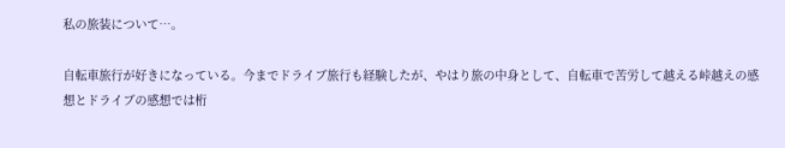私の旅装について…。

自転車旅行が好きになっている。今までドライブ旅行も経験したが、やはり旅の中身として、自転車で苦労して越える峠越えの感想とドライブの感想では桁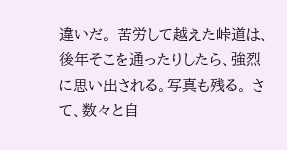違いだ。 苦労して越えた峠道は、後年そこを通ったりしたら、強烈に思い出される。写真も残る。 さて、数々と自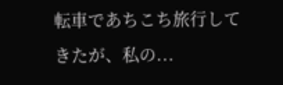転車であちこち旅行してきたが、私の...